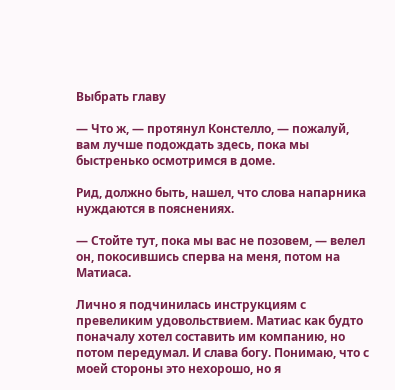Выбрать главу

— Что ж, — протянул Констелло, — пожалуй, вам лучше подождать здесь, пока мы быстренько осмотримся в доме.

Рид, должно быть, нашел, что слова напарника нуждаются в пояснениях.

— Стойте тут, пока мы вас не позовем, — велел он, покосившись сперва на меня, потом на Матиаса.

Лично я подчинилась инструкциям с превеликим удовольствием. Матиас как будто поначалу хотел составить им компанию, но потом передумал. И слава богу. Понимаю, что с моей стороны это нехорошо, но я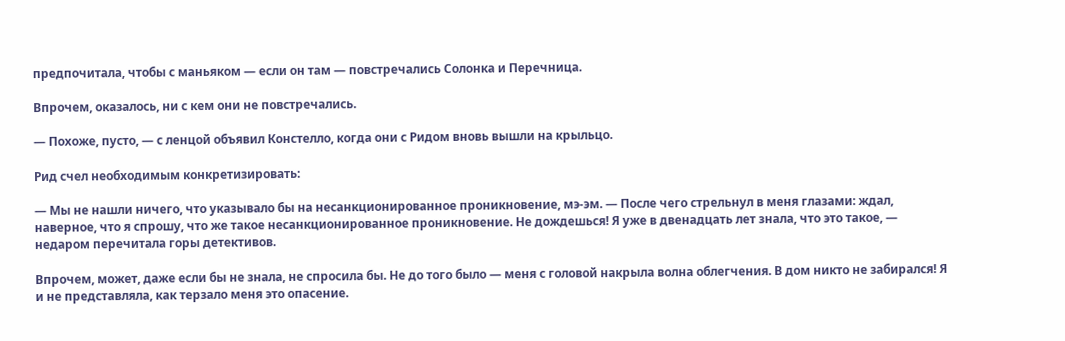предпочитала, чтобы с маньяком — если он там — повстречались Солонка и Перечница.

Впрочем, оказалось, ни с кем они не повстречались.

— Похоже, пусто, — с ленцой объявил Констелло, когда они с Ридом вновь вышли на крыльцо.

Рид счел необходимым конкретизировать:

— Мы не нашли ничего, что указывало бы на несанкционированное проникновение, мэ-эм. — После чего стрельнул в меня глазами: ждал, наверное, что я спрошу, что же такое несанкционированное проникновение. Не дождешься! Я уже в двенадцать лет знала, что это такое, — недаром перечитала горы детективов.

Впрочем, может, даже если бы не знала, не спросила бы. Не до того было — меня с головой накрыла волна облегчения. В дом никто не забирался! Я и не представляла, как терзало меня это опасение.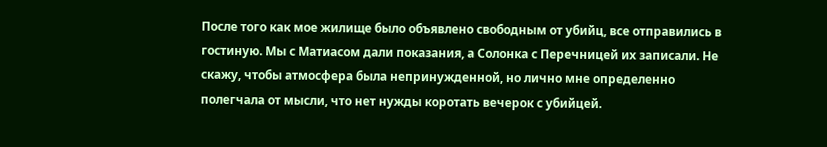После того как мое жилище было объявлено свободным от убийц, все отправились в гостиную. Мы с Матиасом дали показания, а Солонка с Перечницей их записали. Не скажу, чтобы атмосфера была непринужденной, но лично мне определенно полегчала от мысли, что нет нужды коротать вечерок с убийцей.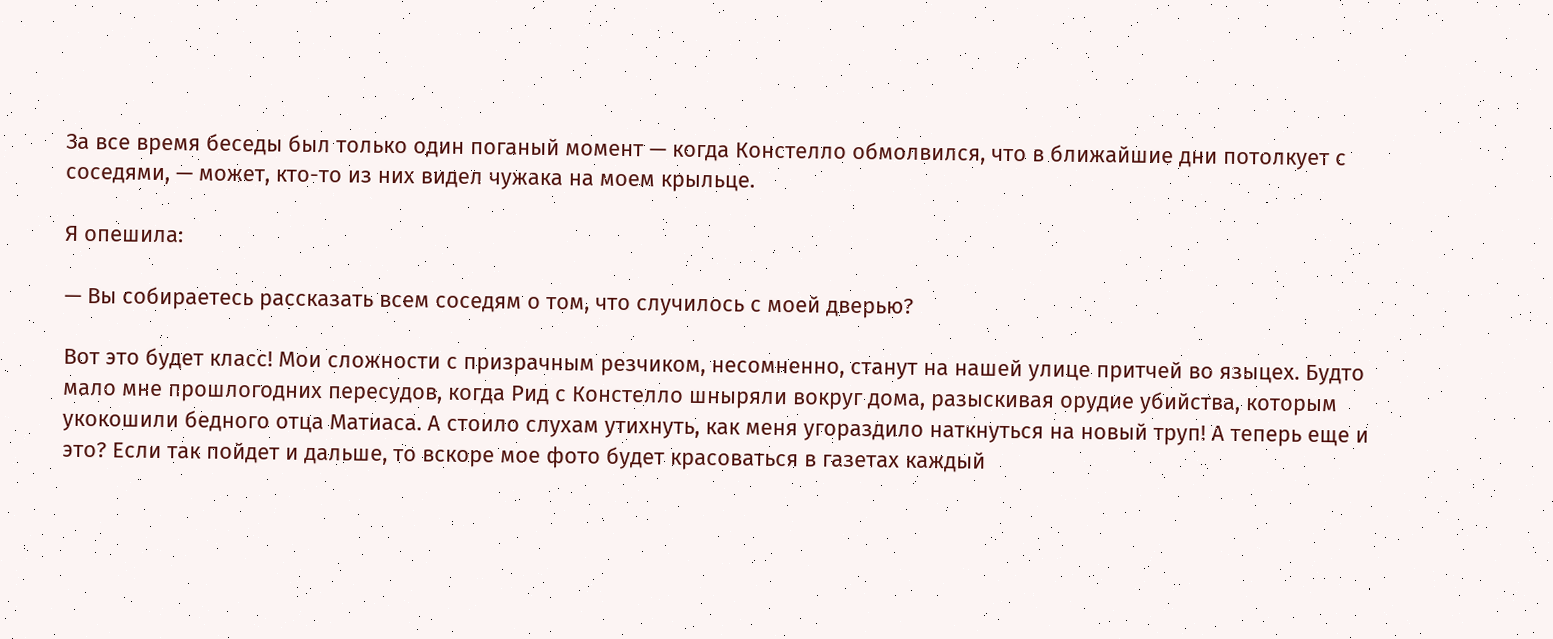За все время беседы был только один поганый момент — когда Констелло обмолвился, что в ближайшие дни потолкует с соседями, — может, кто-то из них видел чужака на моем крыльце.

Я опешила:

— Вы собираетесь рассказать всем соседям о том, что случилось с моей дверью?

Вот это будет класс! Мои сложности с призрачным резчиком, несомненно, станут на нашей улице притчей во языцех. Будто мало мне прошлогодних пересудов, когда Рид с Констелло шныряли вокруг дома, разыскивая орудие убийства, которым укокошили бедного отца Матиаса. А стоило слухам утихнуть, как меня угораздило наткнуться на новый труп! А теперь еще и это? Если так пойдет и дальше, то вскоре мое фото будет красоваться в газетах каждый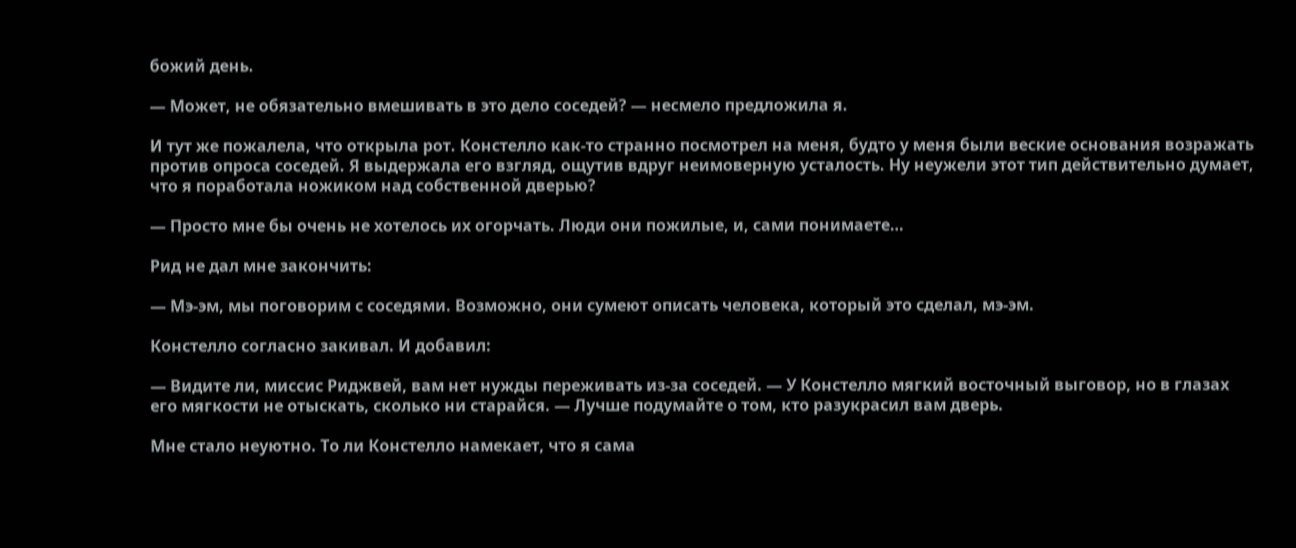божий день.

— Может, не обязательно вмешивать в это дело соседей? — несмело предложила я.

И тут же пожалела, что открыла рот. Констелло как-то странно посмотрел на меня, будто у меня были веские основания возражать против опроса соседей. Я выдержала его взгляд, ощутив вдруг неимоверную усталость. Ну неужели этот тип действительно думает, что я поработала ножиком над собственной дверью?

— Просто мне бы очень не хотелось их огорчать. Люди они пожилые, и, сами понимаете…

Рид не дал мне закончить:

— Мэ-эм, мы поговорим с соседями. Возможно, они сумеют описать человека, который это сделал, мэ-эм.

Констелло согласно закивал. И добавил:

— Видите ли, миссис Риджвей, вам нет нужды переживать из-за соседей. — У Констелло мягкий восточный выговор, но в глазах его мягкости не отыскать, сколько ни старайся. — Лучше подумайте о том, кто разукрасил вам дверь.

Мне стало неуютно. То ли Констелло намекает, что я сама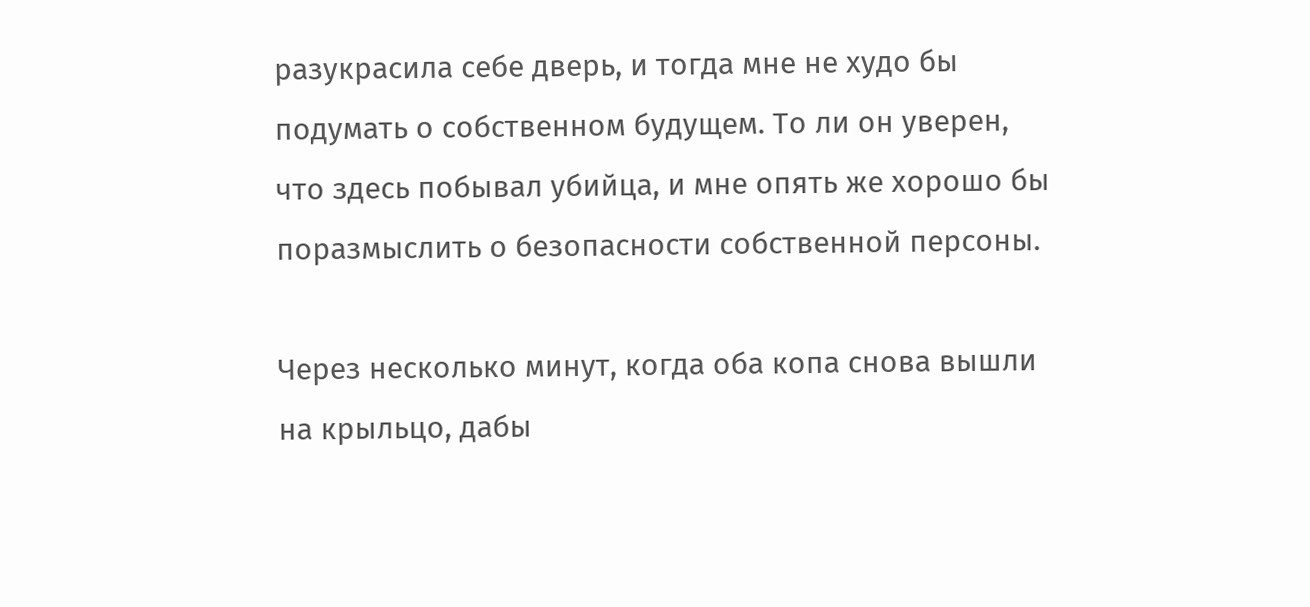разукрасила себе дверь, и тогда мне не худо бы подумать о собственном будущем. То ли он уверен, что здесь побывал убийца, и мне опять же хорошо бы поразмыслить о безопасности собственной персоны.

Через несколько минут, когда оба копа снова вышли на крыльцо, дабы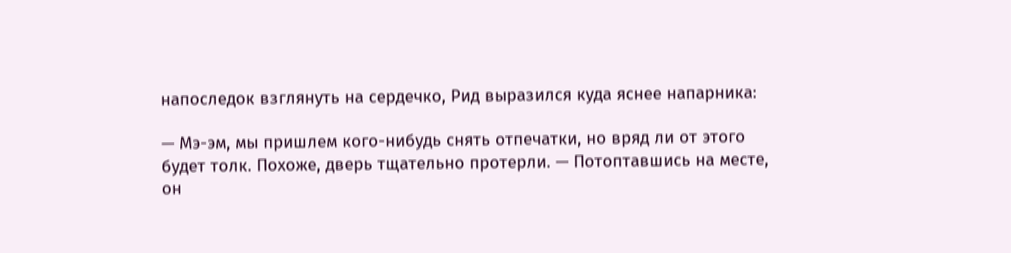напоследок взглянуть на сердечко, Рид выразился куда яснее напарника:

— Мэ-эм, мы пришлем кого-нибудь снять отпечатки, но вряд ли от этого будет толк. Похоже, дверь тщательно протерли. — Потоптавшись на месте, он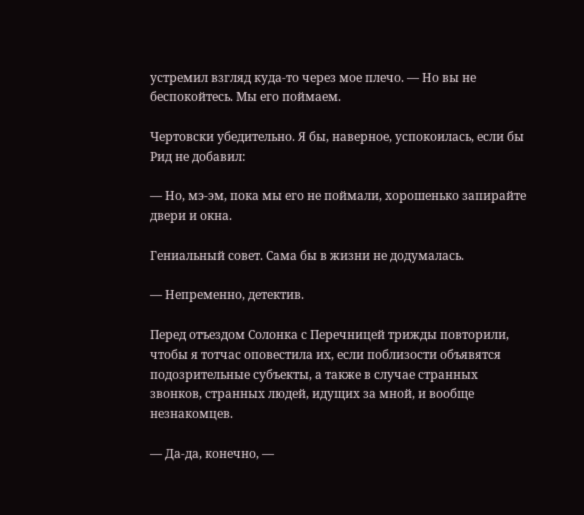устремил взгляд куда-то через мое плечо. — Но вы не беспокойтесь. Мы его поймаем.

Чертовски убедительно. Я бы, наверное, успокоилась, если бы Рид не добавил:

— Но, мэ-эм, пока мы его не поймали, хорошенько запирайте двери и окна.

Гениальный совет. Сама бы в жизни не додумалась.

— Непременно, детектив.

Перед отъездом Солонка с Перечницей трижды повторили, чтобы я тотчас оповестила их, если поблизости объявятся подозрительные субъекты, а также в случае странных звонков, странных людей, идущих за мной, и вообще незнакомцев.

— Да-да, конечно, —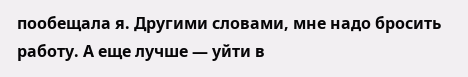пообещала я. Другими словами, мне надо бросить работу. А еще лучше — уйти в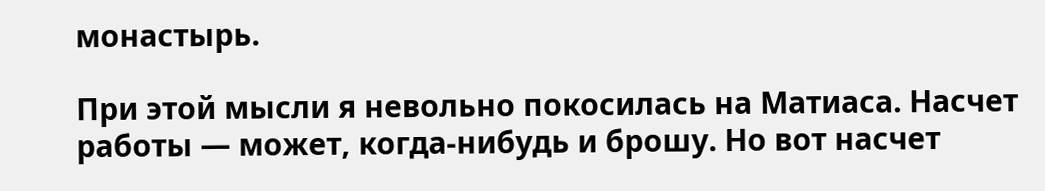монастырь.

При этой мысли я невольно покосилась на Матиаса. Насчет работы — может, когда-нибудь и брошу. Но вот насчет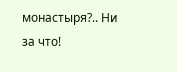монастыря?.. Ни за что!